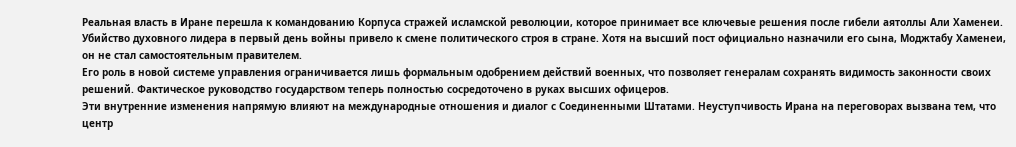Реальная власть в Иране перешла к командованию Корпуса стражей исламской революции, которое принимает все ключевые решения после гибели аятоллы Али Хаменеи.
Убийство духовного лидера в первый день войны привело к смене политического строя в стране. Хотя на высший пост официально назначили его сына, Моджтабу Хаменеи, он не стал самостоятельным правителем.
Его роль в новой системе управления ограничивается лишь формальным одобрением действий военных, что позволяет генералам сохранять видимость законности своих решений. Фактическое руководство государством теперь полностью сосредоточено в руках высших офицеров.
Эти внутренние изменения напрямую влияют на международные отношения и диалог с Соединенными Штатами. Неуступчивость Ирана на переговорах вызвана тем, что центр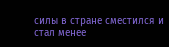силы в стране сместился и стал менее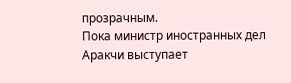прозрачным.
Пока министр иностранных дел Аракчи выступает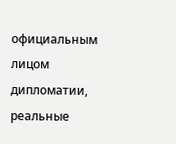официальным лицом дипломатии, реальные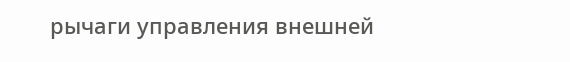рычаги управления внешней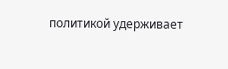политикой удерживает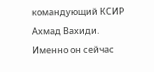командующий КСИР Ахмад Вахиди. Именно он сейчас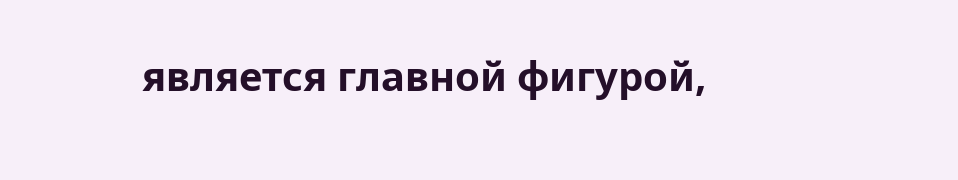является главной фигурой,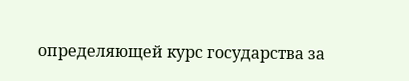определяющей курс государства за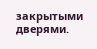закрытыми дверями.